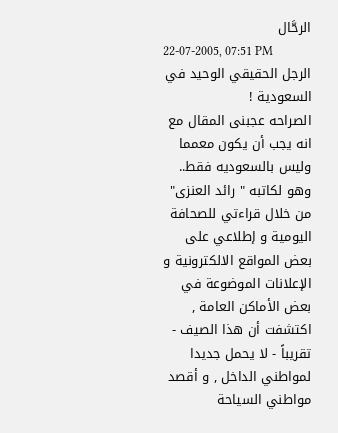الرحَّال
22-07-2005, 07:51 PM
الرجل الحقيقي الوحيد في السعودية !
الصراحه عجبنى المقال مع انه يجب أن يكون معمما وليس بالسعوديه فقط..
وهو لكاتبه " رائد العنزى"
من خلال قراءتي للصحافة اليومية و إطلاعي على بعض المواقع الالكترونية و الإعلانات الموضوعة في بعض الأماكن العامة , اكتشفت أن هذا الصيف - تقريباً - لا يحمل جديدا لمواطني الداخل , و أقصد مواطني السياحة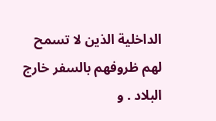الداخلية الذين لا تسمح لهم ظروفهم بالسفر خارج البلاد . و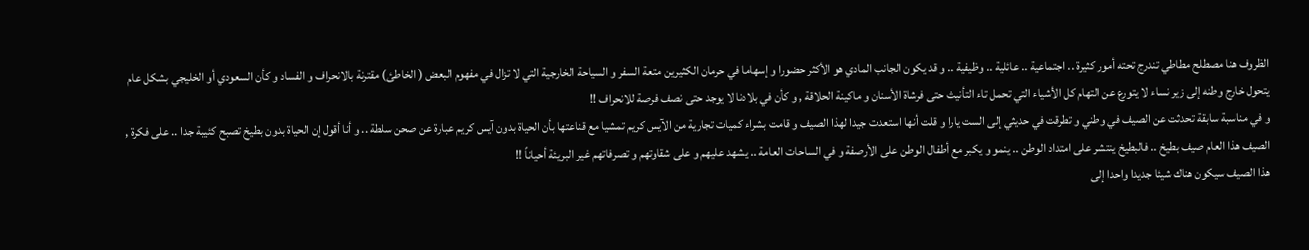الظروف هنا مصطلح مطاطي تندرج تحته أمور كثيرة .. اجتماعية .. عائلية .. وظيفية .. و قد يكون الجانب المادي هو الأكثر حضورا و إسهاما في حرمان الكثيرين متعة السفر و السياحة الخارجية التي لا تزال في مفهوم البعض ( الخاطئ) مقترنة بالانحراف و الفساد و كأن السعودي أو الخليجي بشكل عام يتحول خارج وطنه إلى زير نساء لا يتورع عن التهام كل الأشياء التي تحمل تاء التأنيث حتى فرشاة الأسنان و ماكينة الحلاقة , و كأن في بلادنا لا يوجد حتى نصف فرصة للانحراف !!
و في مناسبة سابقة تحدثت عن الصيف في وطني و تطرقت في حديثي إلى الست يارا و قلت أنها استعدت جيدا لهذا الصيف و قامت بشراء كميات تجارية من الآيس كريم تمشيا مع قناعتها بأن الحياة بدون آيس كريم عبارة عن صحن سلطة .. و أنا أقول إن الحياة بدون بطيخ تصبح كئيبة جدا .. على فكرة , الصيف هذا العام صيف بطيخ .. فالبطيخ ينتشر على امتداد الوطن .. ينمو و يكبر مع أطفال الوطن على الأرصفة و في الساحات العامة .. يشهد عليهم و على شقاوتهم و تصرفاتهم غير البريئة أحياناً !!
هذا الصيف سيكون هناك شيئا جديدا واحدا إلى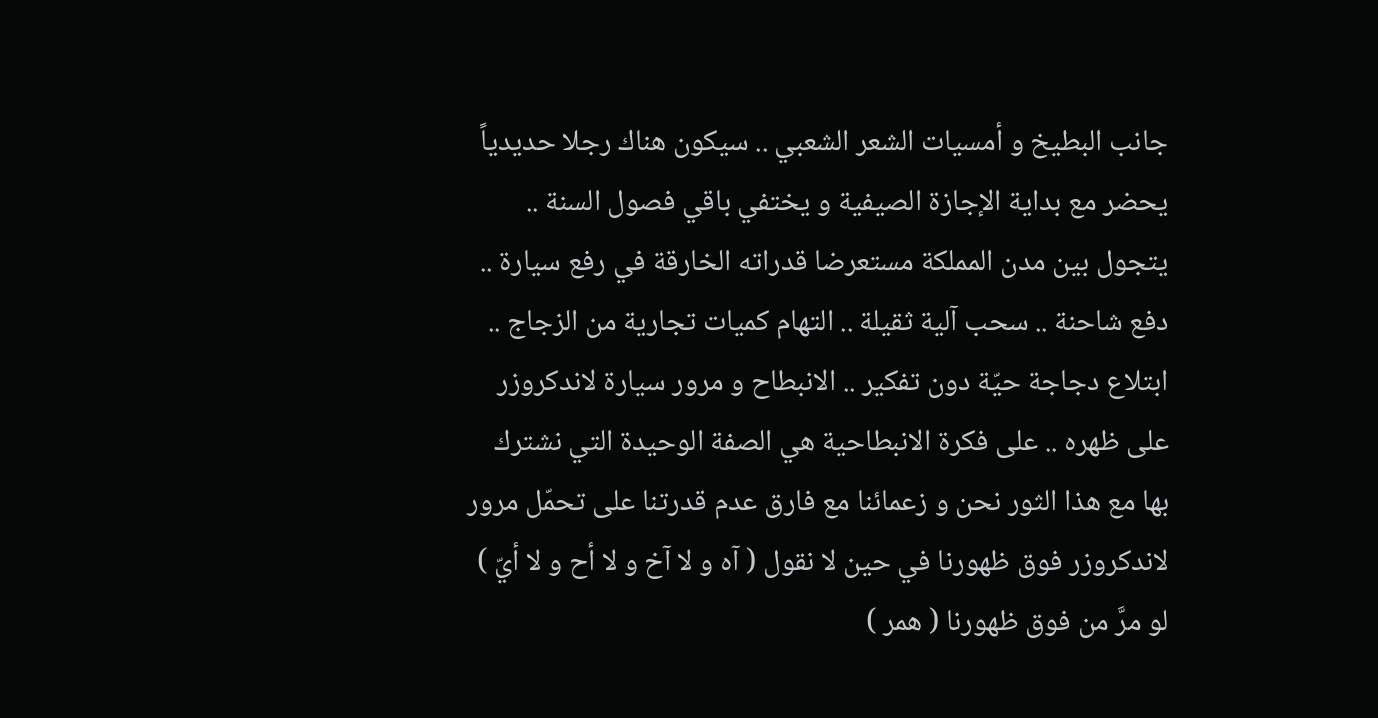جانب البطيخ و أمسيات الشعر الشعبي .. سيكون هناك رجلا حديدياً يحضر مع بداية الإجازة الصيفية و يختفي باقي فصول السنة .. يتجول بين مدن المملكة مستعرضا قدراته الخارقة في رفع سيارة .. دفع شاحنة .. سحب آلية ثقيلة .. التهام كميات تجارية من الزجاج .. ابتلاع دجاجة حيّة دون تفكير .. الانبطاح و مرور سيارة لاندكروزر على ظهره .. على فكرة الانبطاحية هي الصفة الوحيدة التي نشترك بها مع هذا الثور نحن و زعمائنا مع فارق عدم قدرتنا على تحمّل مرور لاندكروزر فوق ظهورنا في حين لا نقول ( آه و لا آخ و لا أح و لا أيّ ) لو مرَّ من فوق ظهورنا ( همر )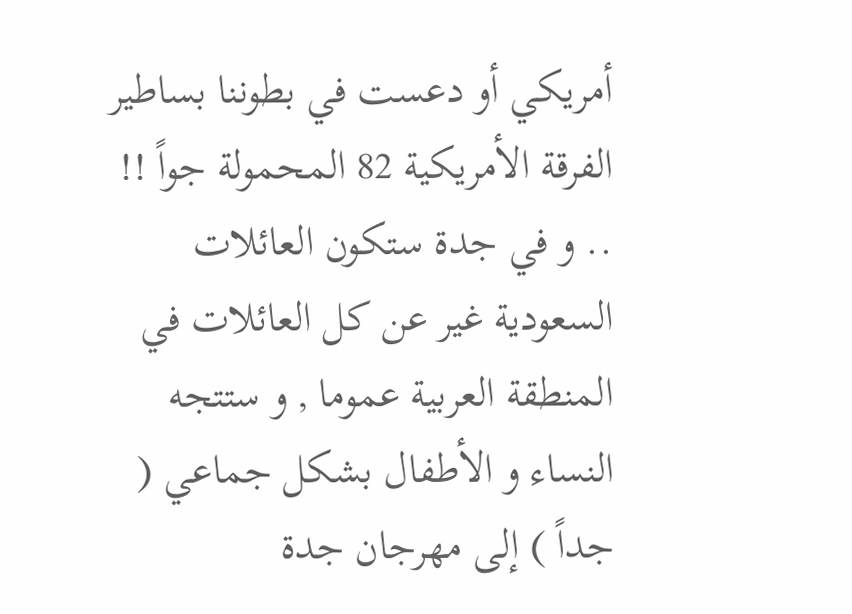أمريكي أو دعست في بطوننا بساطير الفرقة الأمريكية 82 المحمولة جواً !! .. و في جدة ستكون العائلات السعودية غير عن كل العائلات في المنطقة العربية عموما , و ستتجه النساء و الأطفال بشكل جماعي ( جداً ) إلى مهرجان جدة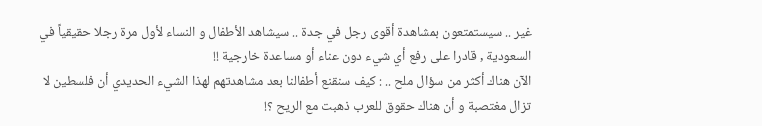غير .. سيستمتعون بمشاهدة أقوى رجل في جدة .. سيشاهد الأطفال و النساء لأول مرة رجلا حقيقياً في السعودية , قادرا على رفع أي شيء دون عناء أو مساعدة خارجية !!
الآن هناك أكثر من سؤال ملح .. : كيف سنقنع أطفالنا بعد مشاهدتهم لهذا الشيء الحديدي أن فلسطين لا تزال مغتصبة و أن هناك حقوق للعرب ذهبت مع الريح ؟!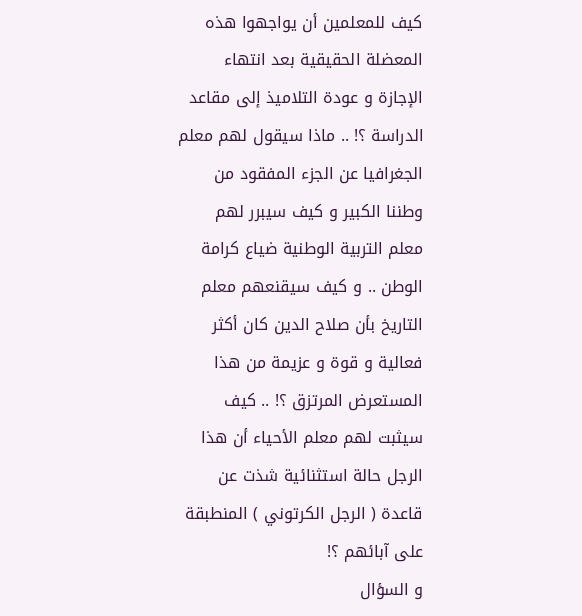كيف للمعلمين أن يواجهوا هذه المعضلة الحقيقية بعد انتهاء الإجازة و عودة التلاميذ إلى مقاعد الدراسة ؟! .. ماذا سيقول لهم معلم الجغرافيا عن الجزء المفقود من وطننا الكبير و كيف سيبرر لهم معلم التربية الوطنية ضياع كرامة الوطن .. و كيف سيقنعهم معلم التاريخ بأن صلاح الدين كان أكثر فعالية و قوة و عزيمة من هذا المستعرض المرتزق ؟! .. كيف سيثبت لهم معلم الأحياء أن هذا الرجل حالة استثنائية شذت عن قاعدة ( الرجل الكرتوني ) المنطبقة على آبائهم ؟!
و السؤال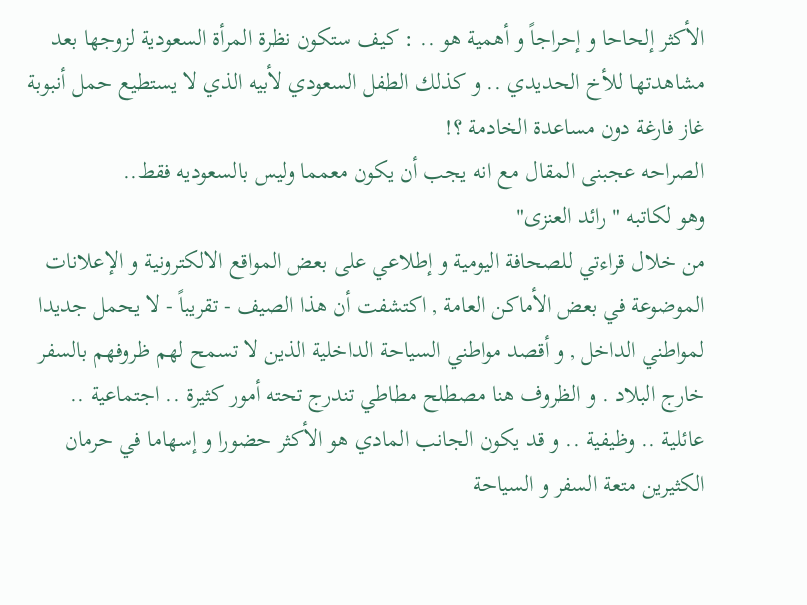الأكثر إلحاحا و إحراجاً و أهمية هو .. : كيف ستكون نظرة المرأة السعودية لزوجها بعد مشاهدتها للأخ الحديدي .. و كذلك الطفل السعودي لأبيه الذي لا يستطيع حمل أنبوبة غاز فارغة دون مساعدة الخادمة ؟!
الصراحه عجبنى المقال مع انه يجب أن يكون معمما وليس بالسعوديه فقط..
وهو لكاتبه " رائد العنزى"
من خلال قراءتي للصحافة اليومية و إطلاعي على بعض المواقع الالكترونية و الإعلانات الموضوعة في بعض الأماكن العامة , اكتشفت أن هذا الصيف - تقريباً - لا يحمل جديدا لمواطني الداخل , و أقصد مواطني السياحة الداخلية الذين لا تسمح لهم ظروفهم بالسفر خارج البلاد . و الظروف هنا مصطلح مطاطي تندرج تحته أمور كثيرة .. اجتماعية .. عائلية .. وظيفية .. و قد يكون الجانب المادي هو الأكثر حضورا و إسهاما في حرمان الكثيرين متعة السفر و السياحة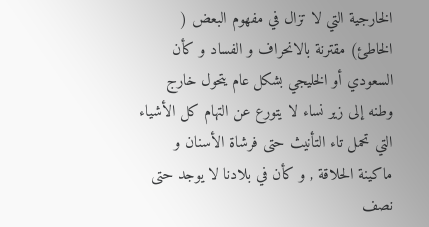الخارجية التي لا تزال في مفهوم البعض ( الخاطئ) مقترنة بالانحراف و الفساد و كأن السعودي أو الخليجي بشكل عام يتحول خارج وطنه إلى زير نساء لا يتورع عن التهام كل الأشياء التي تحمل تاء التأنيث حتى فرشاة الأسنان و ماكينة الحلاقة , و كأن في بلادنا لا يوجد حتى نصف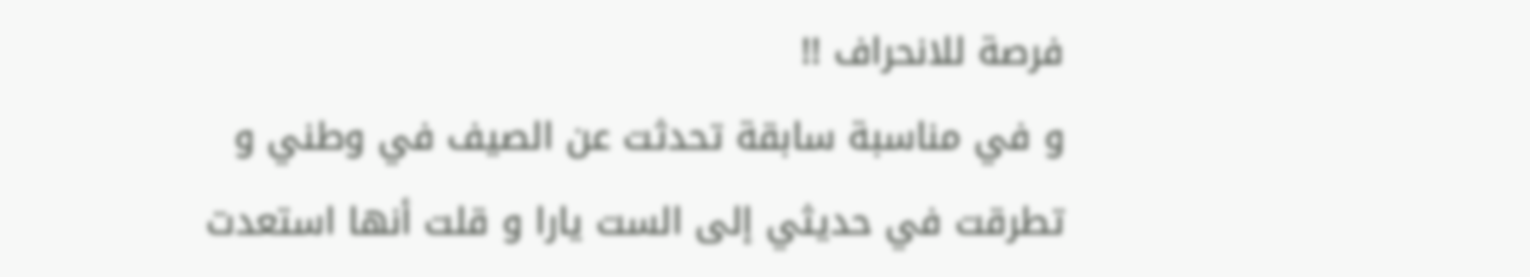فرصة للانحراف !!
و في مناسبة سابقة تحدثت عن الصيف في وطني و تطرقت في حديثي إلى الست يارا و قلت أنها استعدت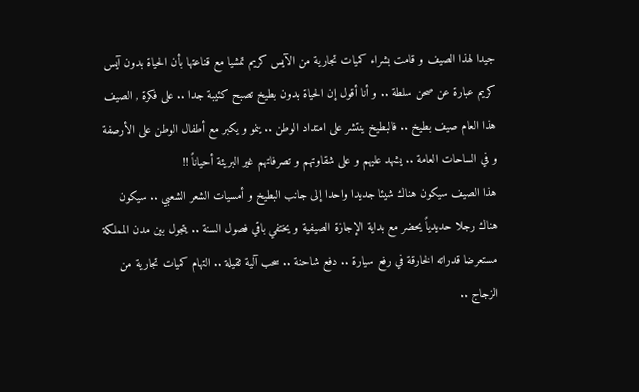جيدا لهذا الصيف و قامت بشراء كميات تجارية من الآيس كريم تمشيا مع قناعتها بأن الحياة بدون آيس كريم عبارة عن صحن سلطة .. و أنا أقول إن الحياة بدون بطيخ تصبح كئيبة جدا .. على فكرة , الصيف هذا العام صيف بطيخ .. فالبطيخ ينتشر على امتداد الوطن .. ينمو و يكبر مع أطفال الوطن على الأرصفة و في الساحات العامة .. يشهد عليهم و على شقاوتهم و تصرفاتهم غير البريئة أحياناً !!
هذا الصيف سيكون هناك شيئا جديدا واحدا إلى جانب البطيخ و أمسيات الشعر الشعبي .. سيكون هناك رجلا حديدياً يحضر مع بداية الإجازة الصيفية و يختفي باقي فصول السنة .. يتجول بين مدن المملكة مستعرضا قدراته الخارقة في رفع سيارة .. دفع شاحنة .. سحب آلية ثقيلة .. التهام كميات تجارية من الزجاج ..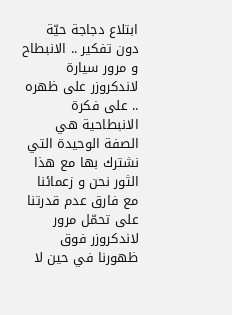ابتلاع دجاجة حيّة دون تفكير .. الانبطاح و مرور سيارة لاندكروزر على ظهره .. على فكرة الانبطاحية هي الصفة الوحيدة التي نشترك بها مع هذا الثور نحن و زعمائنا مع فارق عدم قدرتنا على تحمّل مرور لاندكروزر فوق ظهورنا في حين لا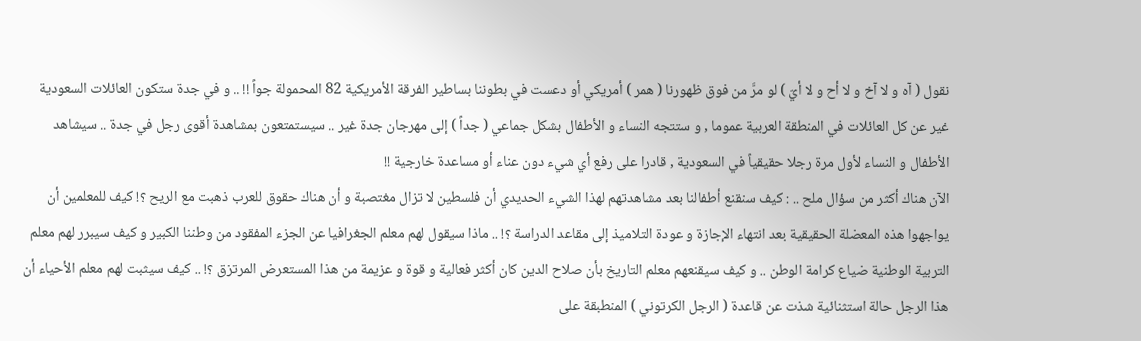نقول ( آه و لا آخ و لا أح و لا أيّ ) لو مرَّ من فوق ظهورنا ( همر ) أمريكي أو دعست في بطوننا بساطير الفرقة الأمريكية 82 المحمولة جواً !! .. و في جدة ستكون العائلات السعودية غير عن كل العائلات في المنطقة العربية عموما , و ستتجه النساء و الأطفال بشكل جماعي ( جداً ) إلى مهرجان جدة غير .. سيستمتعون بمشاهدة أقوى رجل في جدة .. سيشاهد الأطفال و النساء لأول مرة رجلا حقيقياً في السعودية , قادرا على رفع أي شيء دون عناء أو مساعدة خارجية !!
الآن هناك أكثر من سؤال ملح .. : كيف سنقنع أطفالنا بعد مشاهدتهم لهذا الشيء الحديدي أن فلسطين لا تزال مغتصبة و أن هناك حقوق للعرب ذهبت مع الريح ؟! كيف للمعلمين أن يواجهوا هذه المعضلة الحقيقية بعد انتهاء الإجازة و عودة التلاميذ إلى مقاعد الدراسة ؟! .. ماذا سيقول لهم معلم الجغرافيا عن الجزء المفقود من وطننا الكبير و كيف سيبرر لهم معلم التربية الوطنية ضياع كرامة الوطن .. و كيف سيقنعهم معلم التاريخ بأن صلاح الدين كان أكثر فعالية و قوة و عزيمة من هذا المستعرض المرتزق ؟! .. كيف سيثبت لهم معلم الأحياء أن هذا الرجل حالة استثنائية شذت عن قاعدة ( الرجل الكرتوني ) المنطبقة على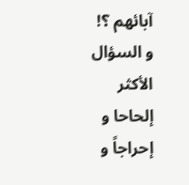آبائهم ؟!
و السؤال الأكثر إلحاحا و إحراجاً و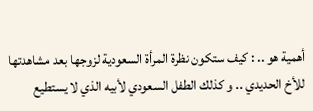أهمية هو .. : كيف ستكون نظرة المرأة السعودية لزوجها بعد مشاهدتها للأخ الحديدي .. و كذلك الطفل السعودي لأبيه الذي لا يستطيع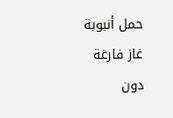حمل أنبوبة غاز فارغة دون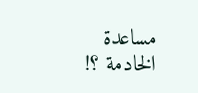مساعدة الخادمة ؟!